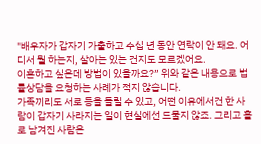"배우자가 갑자기 가출하고 수십 년 동안 연락이 안 돼요. 어디서 뭘 하는지, 살아는 있는 건지도 모르겠어요.
이혼하고 싶은데 방법이 있을까요?” 위와 같은 내용으로 법률상담을 요청하는 사례가 적지 않습니다.
가족끼리도 서로 등을 돌릴 수 있고, 어떤 이유에서건 한 사람이 갑자기 사라지는 일이 현실에선 드물지 않죠. 그리고 홀로 남겨진 사람은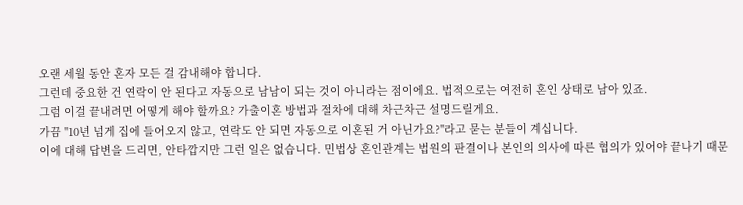오랜 세월 동안 혼자 모든 걸 감내해야 합니다.
그런데 중요한 건 연락이 안 된다고 자동으로 남남이 되는 것이 아니라는 점이에요. 법적으로는 여전히 혼인 상태로 남아 있죠.
그럼 이걸 끝내려면 어떻게 해야 할까요? 가출이혼 방법과 절차에 대해 차근차근 설명드릴게요.
가끔 "10년 넘게 집에 들어오지 않고, 연락도 안 되면 자동으로 이혼된 거 아닌가요?"라고 묻는 분들이 계십니다.
이에 대해 답변을 드리면, 안타깝지만 그런 일은 없습니다. 민법상 혼인관계는 법원의 판결이나 본인의 의사에 따른 협의가 있어야 끝나기 때문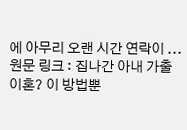에 아무리 오랜 시간 연락이 ...
원문 링크 : 집나간 아내 가출 이혼? 이 방법뿐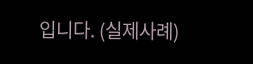입니다. (실제사례)